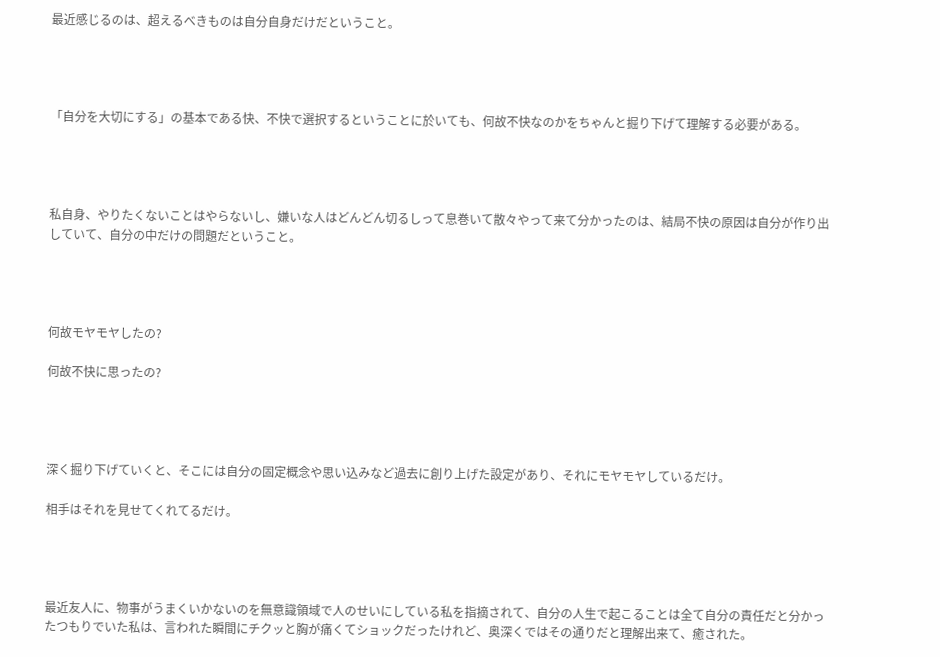最近感じるのは、超えるべきものは自分自身だけだということ。




「自分を大切にする」の基本である快、不快で選択するということに於いても、何故不快なのかをちゃんと掘り下げて理解する必要がある。




私自身、やりたくないことはやらないし、嫌いな人はどんどん切るしって息巻いて散々やって来て分かったのは、結局不快の原因は自分が作り出していて、自分の中だけの問題だということ。




何故モヤモヤしたの?

何故不快に思ったの?




深く掘り下げていくと、そこには自分の固定概念や思い込みなど過去に創り上げた設定があり、それにモヤモヤしているだけ。

相手はそれを見せてくれてるだけ。




最近友人に、物事がうまくいかないのを無意識領域で人のせいにしている私を指摘されて、自分の人生で起こることは全て自分の責任だと分かったつもりでいた私は、言われた瞬間にチクッと胸が痛くてショックだったけれど、奥深くではその通りだと理解出来て、癒された。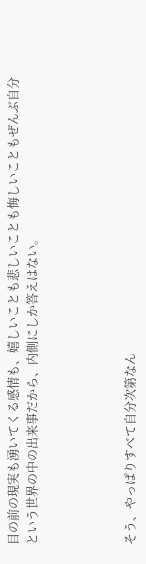目の前の現実も湧いてくる感情も、嬉しいことも悲しいことも悔しいこともぜんぶ自分という世界の中の出来事だから、内側にしか答えはない。




そう、やっぱりすべて自分次第なん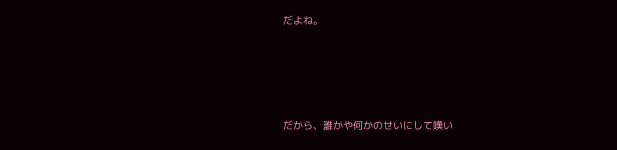だよね。




だから、誰かや何かのせいにして嘆い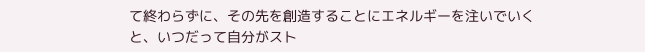て終わらずに、その先を創造することにエネルギーを注いでいくと、いつだって自分がスト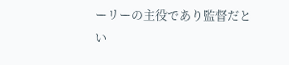ーリーの主役であり監督だとい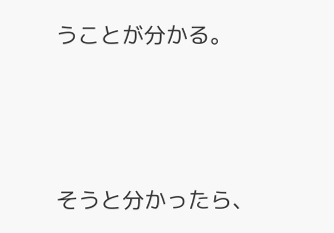うことが分かる。




そうと分かったら、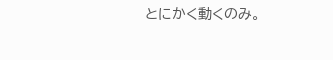とにかく動くのみ。